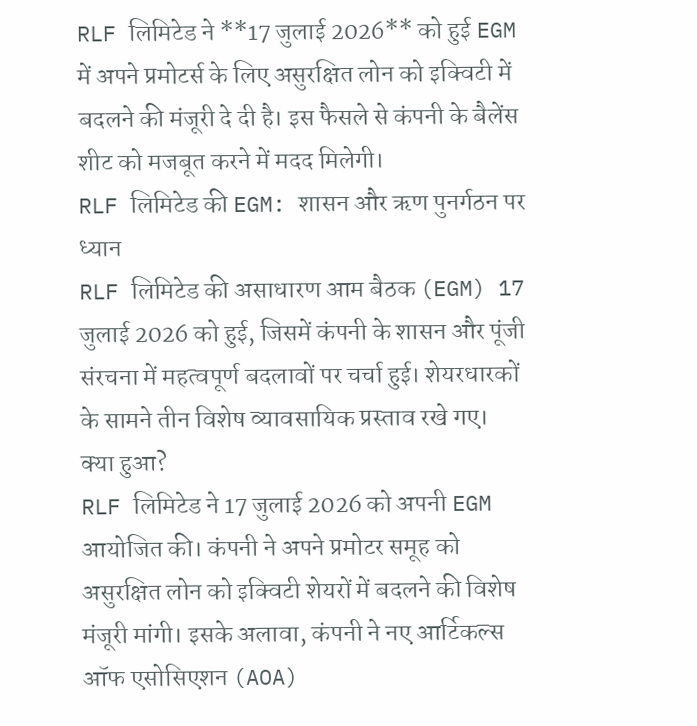RLF लिमिटेड ने **17 जुलाई 2026** को हुई EGM में अपने प्रमोटर्स के लिए असुरक्षित लोन को इक्विटी में बदलने की मंजूरी दे दी है। इस फैसले से कंपनी के बैलेंस शीट को मजबूत करने में मदद मिलेगी।
RLF लिमिटेड की EGM: शासन और ऋण पुनर्गठन पर ध्यान
RLF लिमिटेड की असाधारण आम बैठक (EGM) 17 जुलाई 2026 को हुई, जिसमें कंपनी के शासन और पूंजी संरचना में महत्वपूर्ण बदलावों पर चर्चा हुई। शेयरधारकों के सामने तीन विशेष व्यावसायिक प्रस्ताव रखे गए।
क्या हुआ?
RLF लिमिटेड ने 17 जुलाई 2026 को अपनी EGM आयोजित की। कंपनी ने अपने प्रमोटर समूह को असुरक्षित लोन को इक्विटी शेयरों में बदलने की विशेष मंजूरी मांगी। इसके अलावा, कंपनी ने नए आर्टिकल्स ऑफ एसोसिएशन (AOA)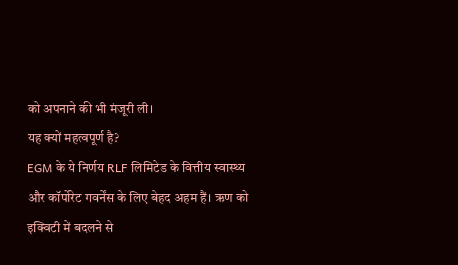को अपनाने की भी मंजूरी ली।
यह क्यों महत्वपूर्ण है?
EGM के ये निर्णय RLF लिमिटेड के वित्तीय स्वास्थ्य और कॉर्पोरेट गवर्नेंस के लिए बेहद अहम हैं। ऋण को इक्विटी में बदलने से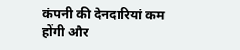कंपनी की देनदारियां कम होंगी और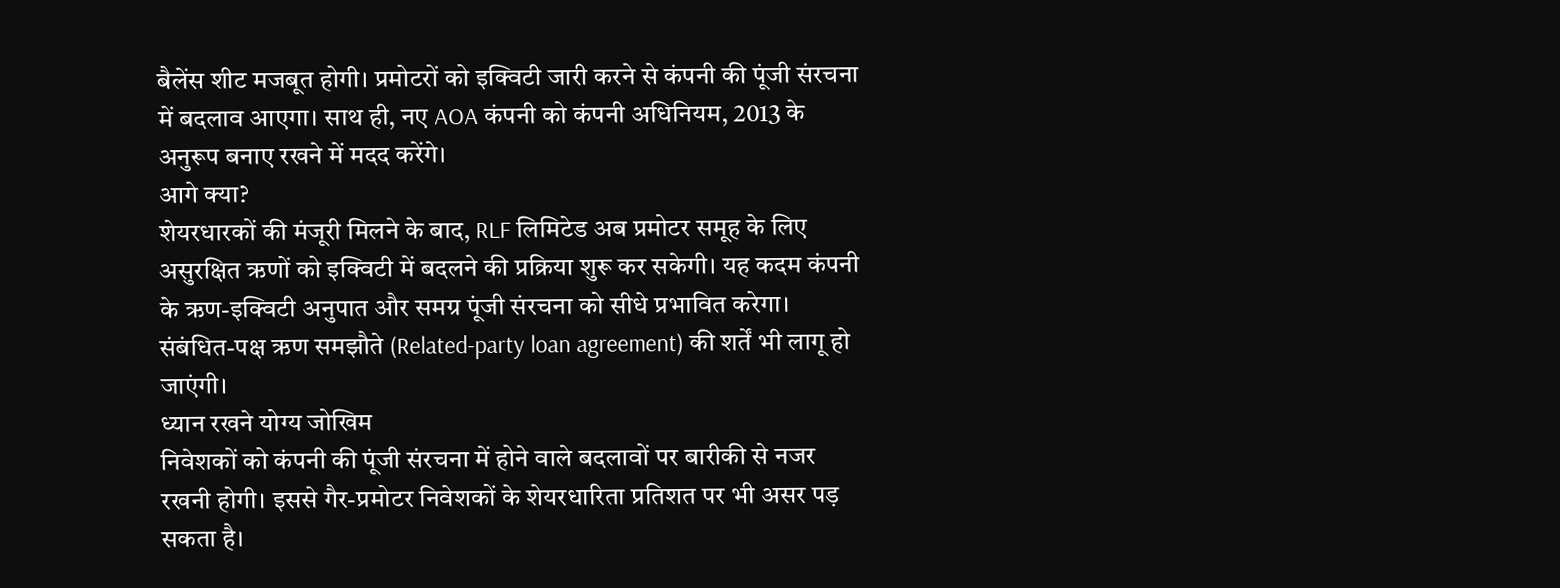बैलेंस शीट मजबूत होगी। प्रमोटरों को इक्विटी जारी करने से कंपनी की पूंजी संरचना में बदलाव आएगा। साथ ही, नए AOA कंपनी को कंपनी अधिनियम, 2013 के अनुरूप बनाए रखने में मदद करेंगे।
आगे क्या?
शेयरधारकों की मंजूरी मिलने के बाद, RLF लिमिटेड अब प्रमोटर समूह के लिए असुरक्षित ऋणों को इक्विटी में बदलने की प्रक्रिया शुरू कर सकेगी। यह कदम कंपनी के ऋण-इक्विटी अनुपात और समग्र पूंजी संरचना को सीधे प्रभावित करेगा। संबंधित-पक्ष ऋण समझौते (Related-party loan agreement) की शर्तें भी लागू हो जाएंगी।
ध्यान रखने योग्य जोखिम
निवेशकों को कंपनी की पूंजी संरचना में होने वाले बदलावों पर बारीकी से नजर रखनी होगी। इससे गैर-प्रमोटर निवेशकों के शेयरधारिता प्रतिशत पर भी असर पड़ सकता है।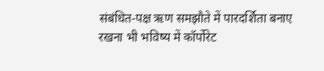संबंधित-पक्ष ऋण समझौते में पारदर्शिता बनाए रखना भी भविष्य में कॉर्पोरेट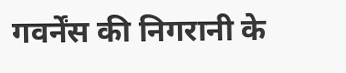गवर्नेंस की निगरानी के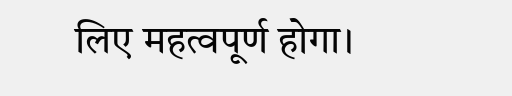लिए महत्वपूर्ण होगा।